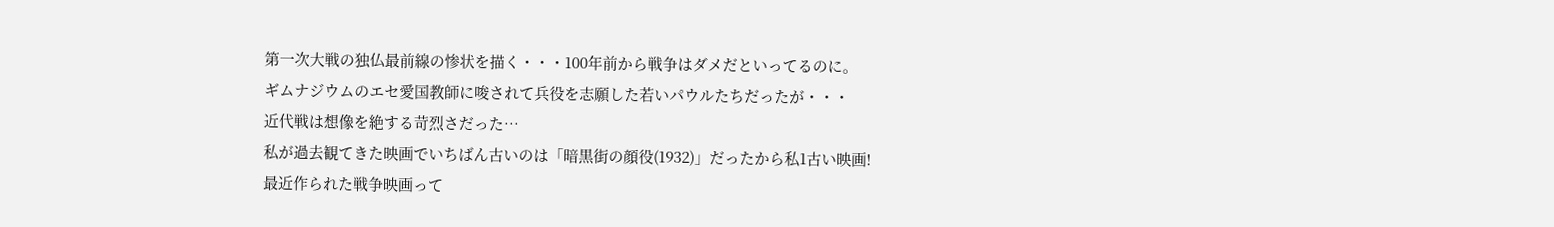第一次大戦の独仏最前線の惨状を描く・・・100年前から戦争はダメだといってるのに。
ギムナジウムのエセ愛国教師に唆されて兵役を志願した若いパウルたちだったが・・・
近代戦は想像を絶する苛烈さだった…
私が過去観てきた映画でいちばん古いのは「暗黒街の顔役(1932)」だったから私1古い映画!
最近作られた戦争映画って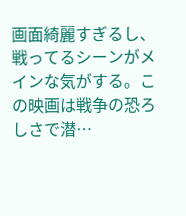画面綺麗すぎるし、戦ってるシーンがメインな気がする。この映画は戦争の恐ろしさで潜…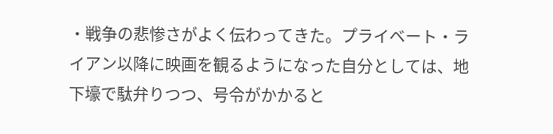・戦争の悲惨さがよく伝わってきた。プライベート・ライアン以降に映画を観るようになった自分としては、地下壕で駄弁りつつ、号令がかかると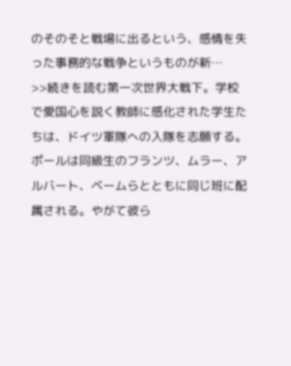のそのそと戦場に出るという、感情を失った事務的な戦争というものが新…
>>続きを読む第一次世界大戦下。学校で愛国心を説く教師に感化された学生たちは、ドイツ軍隊への入隊を志願する。ポールは同級生のフランツ、ムラー、アルバート、ベームらとともに同じ班に配属される。やがて彼ら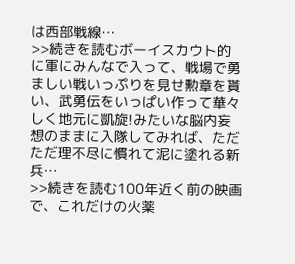は西部戦線…
>>続きを読むボーイスカウト的に軍にみんなで入って、戦場で勇ましい戦いっぷりを見せ勲章を貰い、武勇伝をいっぱい作って華々しく地元に凱旋!みたいな脳内妄想のままに入隊してみれば、ただただ理不尽に慣れて泥に塗れる新兵…
>>続きを読む100年近く前の映画で、これだけの火薬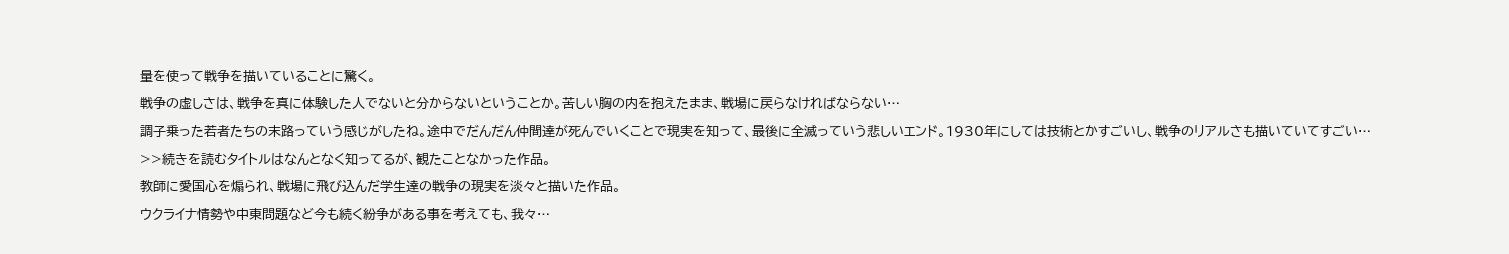量を使って戦争を描いていることに驚く。
戦争の虚しさは、戦争を真に体験した人でないと分からないということか。苦しい胸の内を抱えたまま、戦場に戻らなければならない…
調子乗った若者たちの末路っていう感じがしたね。途中でだんだん仲間達が死んでいくことで現実を知って、最後に全滅っていう悲しいエンド。1930年にしては技術とかすごいし、戦争のリアルさも描いていてすごい…
>>続きを読むタイトルはなんとなく知ってるが、観たことなかった作品。
教師に愛国心を煽られ、戦場に飛び込んだ学生達の戦争の現実を淡々と描いた作品。
ウクライナ情勢や中東問題など今も続く紛争がある事を考えても、我々…